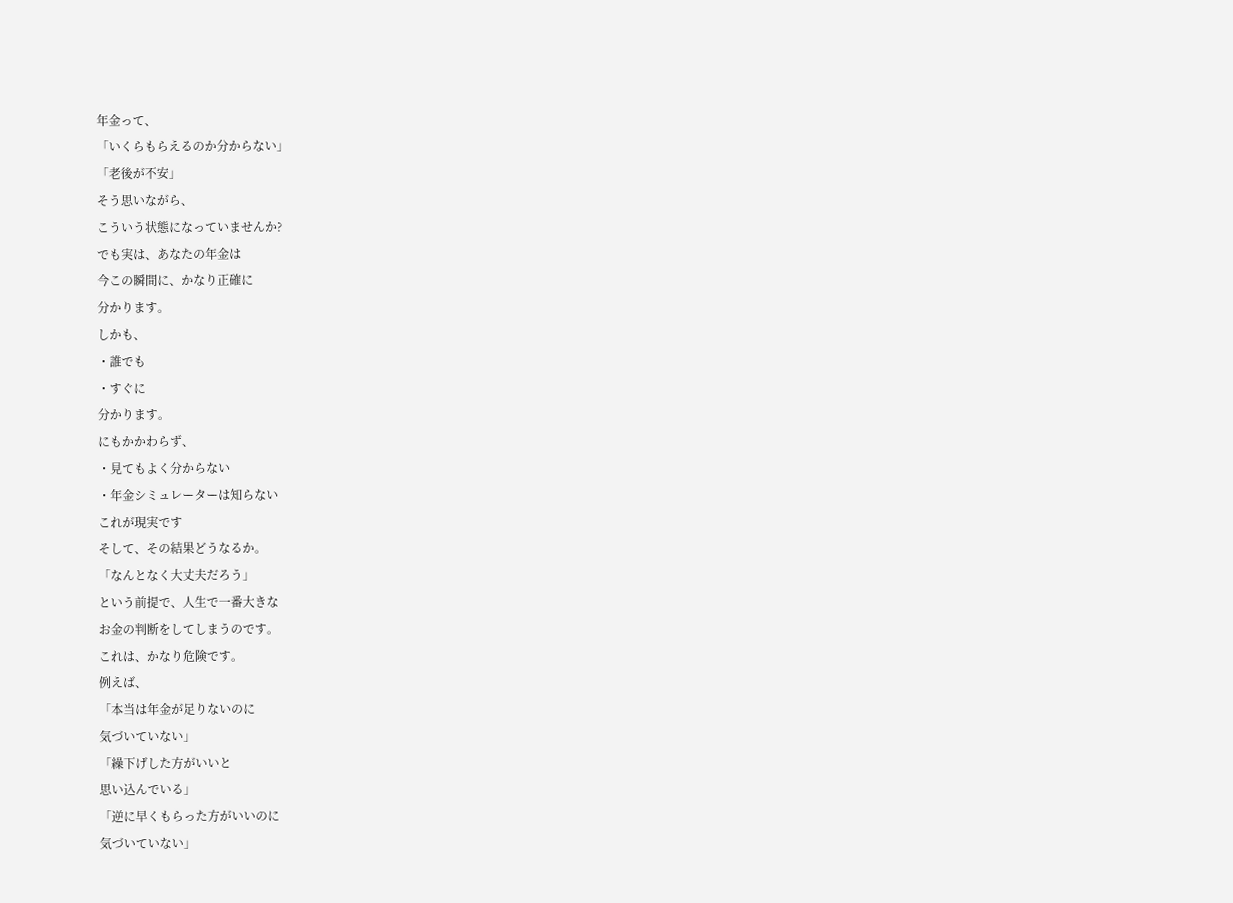年金って、
「いくらもらえるのか分からない」
「老後が不安」
そう思いながら、
こういう状態になっていませんか?
でも実は、あなたの年金は
今この瞬間に、かなり正確に
分かります。
しかも、
・誰でも
・すぐに
分かります。
にもかかわらず、
・見てもよく分からない
・年金シミュレーターは知らない
これが現実です
そして、その結果どうなるか。
「なんとなく大丈夫だろう」
という前提で、人生で一番大きな
お金の判断をしてしまうのです。
これは、かなり危険です。
例えば、
「本当は年金が足りないのに
気づいていない」
「繰下げした方がいいと
思い込んでいる」
「逆に早くもらった方がいいのに
気づいていない」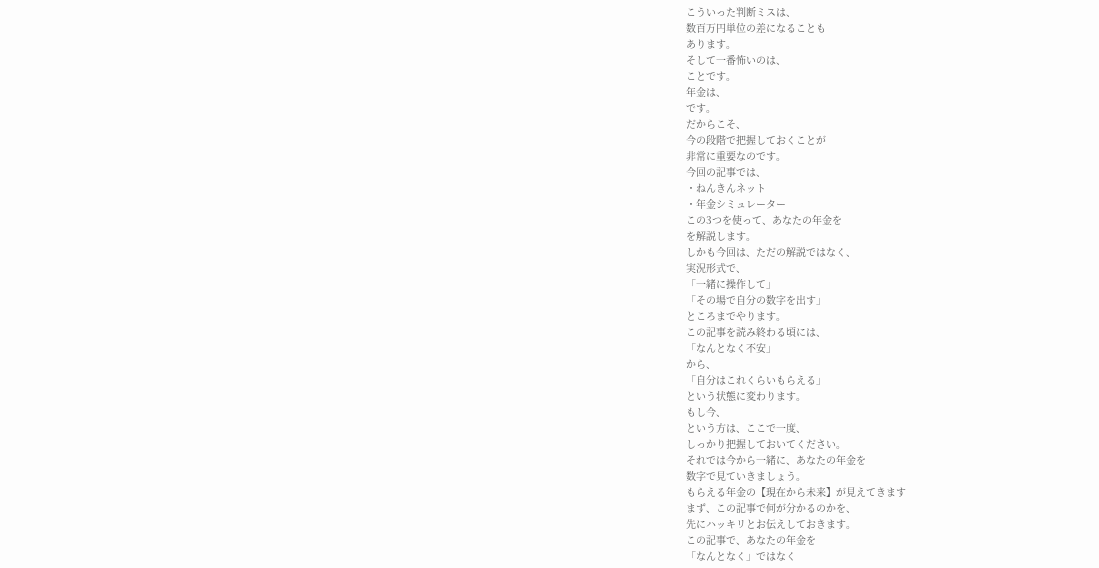こういった判断ミスは、
数百万円単位の差になることも
あります。
そして一番怖いのは、
ことです。
年金は、
です。
だからこそ、
今の段階で把握しておくことが
非常に重要なのです。
今回の記事では、
・ねんきんネット
・年金シミュレーター
この3つを使って、あなたの年金を
を解説します。
しかも今回は、ただの解説ではなく、
実況形式で、
「一緒に操作して」
「その場で自分の数字を出す」
ところまでやります。
この記事を読み終わる頃には、
「なんとなく不安」
から、
「自分はこれくらいもらえる」
という状態に変わります。
もし今、
という方は、ここで一度、
しっかり把握しておいてください。
それでは今から一緒に、あなたの年金を
数字で見ていきましょう。
もらえる年金の【現在から未来】が見えてきます
まず、この記事で何が分かるのかを、
先にハッキリとお伝えしておきます。
この記事で、あなたの年金を
「なんとなく」ではなく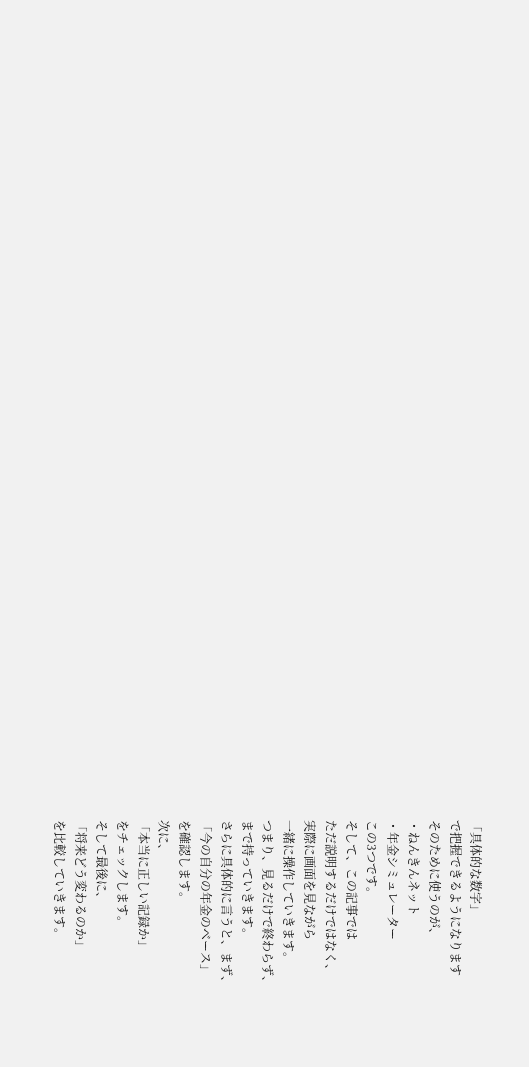「具体的な数字」
で把握できるようになります
そのために使うのが、
・ねんきんネット
・年金シミュレーター
この3つです。
そして、この記事では
ただ説明するだけではなく、
実際に画面を見ながら
一緒に操作していきます。
つまり、見るだけで終わらず、
まで持っていきます。
さらに具体的に言うと、まず、
「今の自分の年金のベース」
を確認します。
次に、
「本当に正しい記録か」
をチェックします。
そして最後に、
「将来どう変わるのか」
を比較していきます。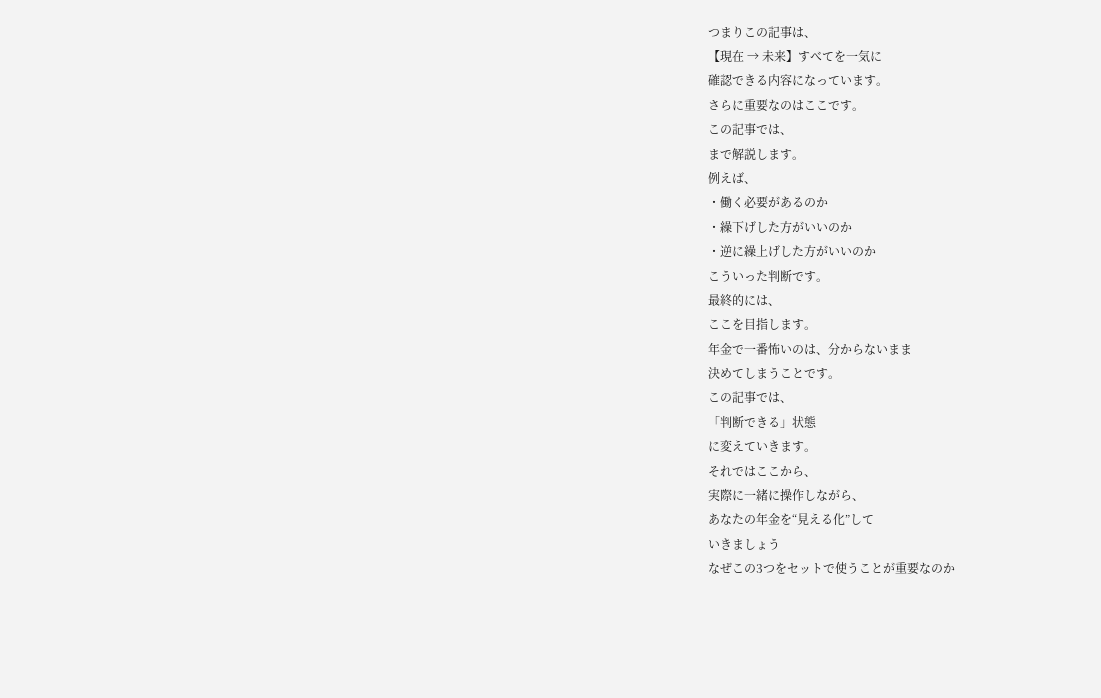つまりこの記事は、
【現在 → 未来】すべてを一気に
確認できる内容になっています。
さらに重要なのはここです。
この記事では、
まで解説します。
例えば、
・働く必要があるのか
・繰下げした方がいいのか
・逆に繰上げした方がいいのか
こういった判断です。
最終的には、
ここを目指します。
年金で一番怖いのは、分からないまま
決めてしまうことです。
この記事では、
「判断できる」状態
に変えていきます。
それではここから、
実際に一緒に操作しながら、
あなたの年金を“見える化”して
いきましょう
なぜこの3つをセットで使うことが重要なのか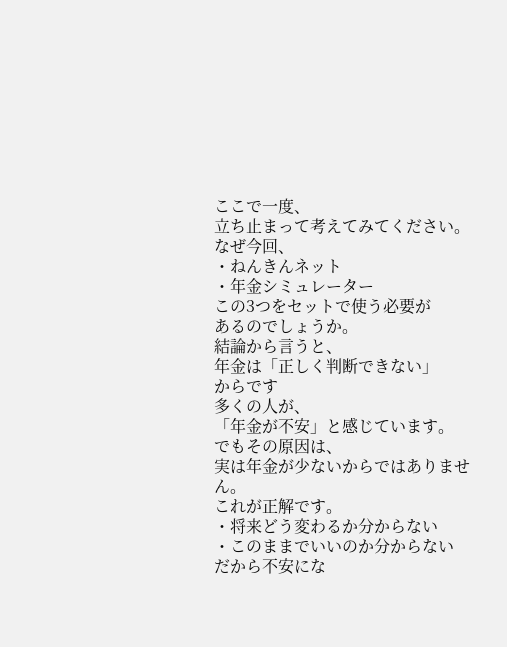ここで一度、
立ち止まって考えてみてください。
なぜ今回、
・ねんきんネット
・年金シミュレーター
この3つをセットで使う必要が
あるのでしょうか。
結論から言うと、
年金は「正しく判断できない」
からです
多くの人が、
「年金が不安」と感じています。
でもその原因は、
実は年金が少ないからではありません。
これが正解です。
・将来どう変わるか分からない
・このままでいいのか分からない
だから不安にな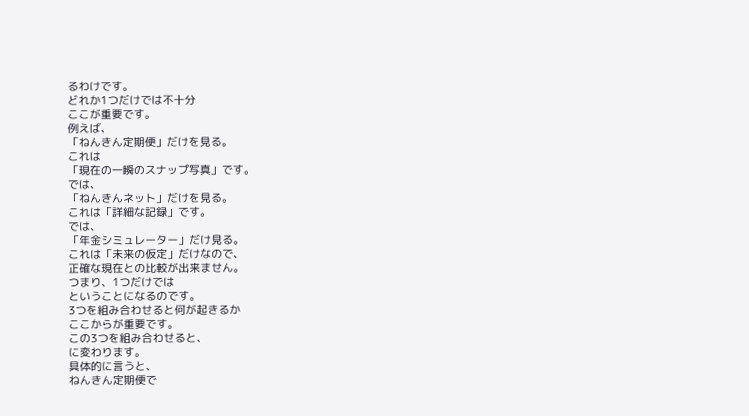るわけです。
どれか1つだけでは不十分
ここが重要です。
例えば、
「ねんきん定期便」だけを見る。
これは
「現在の一瞬のスナップ写真」です。
では、
「ねんきんネット」だけを見る。
これは「詳細な記録」です。
では、
「年金シミュレーター」だけ見る。
これは「未来の仮定」だけなので、
正確な現在との比較が出来ません。
つまり、1つだけでは
ということになるのです。
3つを組み合わせると何が起きるか
ここからが重要です。
この3つを組み合わせると、
に変わります。
具体的に言うと、
ねんきん定期便で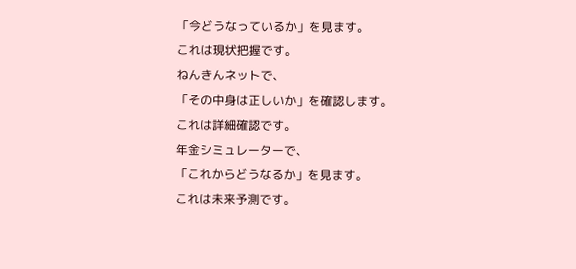「今どうなっているか」を見ます。
これは現状把握です。
ねんきんネットで、
「その中身は正しいか」を確認します。
これは詳細確認です。
年金シミュレーターで、
「これからどうなるか」を見ます。
これは未来予測です。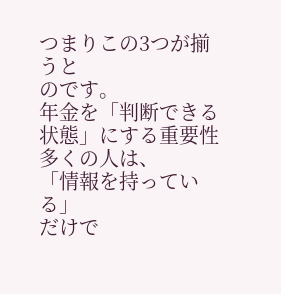つまりこの3つが揃うと
のです。
年金を「判断できる状態」にする重要性
多くの人は、
「情報を持っている」
だけで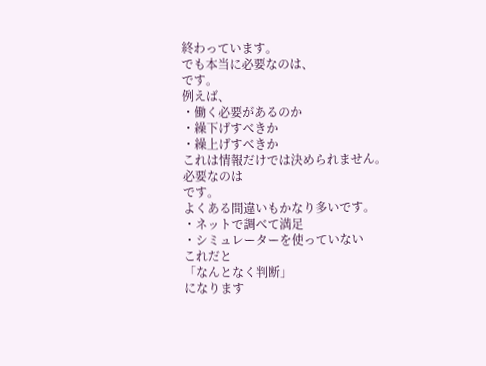終わっています。
でも本当に必要なのは、
です。
例えば、
・働く必要があるのか
・繰下げすべきか
・繰上げすべきか
これは情報だけでは決められません。
必要なのは
です。
よくある間違いもかなり多いです。
・ネットで調べて満足
・シミュレーターを使っていない
これだと
「なんとなく判断」
になります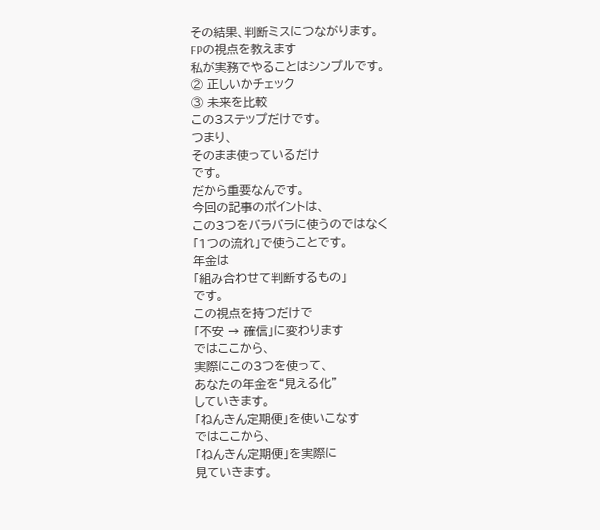その結果、判断ミスにつながります。
FPの視点を教えます
私が実務でやることはシンプルです。
② 正しいかチェック
③ 未来を比較
この3ステップだけです。
つまり、
そのまま使っているだけ
です。
だから重要なんです。
今回の記事のポイントは、
この3つをバラバラに使うのではなく
「1つの流れ」で使うことです。
年金は
「組み合わせて判断するもの」
です。
この視点を持つだけで
「不安 → 確信」に変わります
ではここから、
実際にこの3つを使って、
あなたの年金を“見える化”
していきます。
「ねんきん定期便」を使いこなす
ではここから、
「ねんきん定期便」を実際に
見ていきます。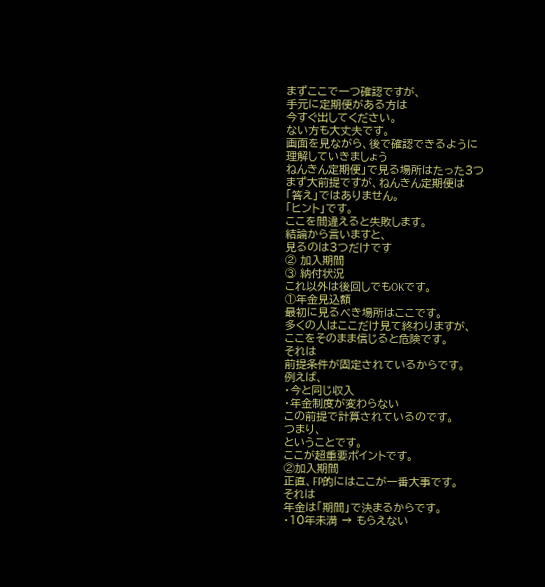まずここで一つ確認ですが、
手元に定期便がある方は
今すぐ出してください。
ない方も大丈夫です。
画面を見ながら、後で確認できるように
理解していきましょう
ねんきん定期便」で見る場所はたった3つ
まず大前提ですが、ねんきん定期便は
「答え」ではありません。
「ヒント」です。
ここを間違えると失敗します。
結論から言いますと、
見るのは3つだけです
② 加入期間
③ 納付状況
これ以外は後回しでもOKです。
①年金見込額
最初に見るべき場所はここです。
多くの人はここだけ見て終わりますが、
ここをそのまま信じると危険です。
それは
前提条件が固定されているからです。
例えば、
・今と同じ収入
・年金制度が変わらない
この前提で計算されているのです。
つまり、
ということです。
ここが超重要ポイントです。
②加入期間
正直、FP的にはここが一番大事です。
それは
年金は「期間」で決まるからです。
・10年未満 → もらえない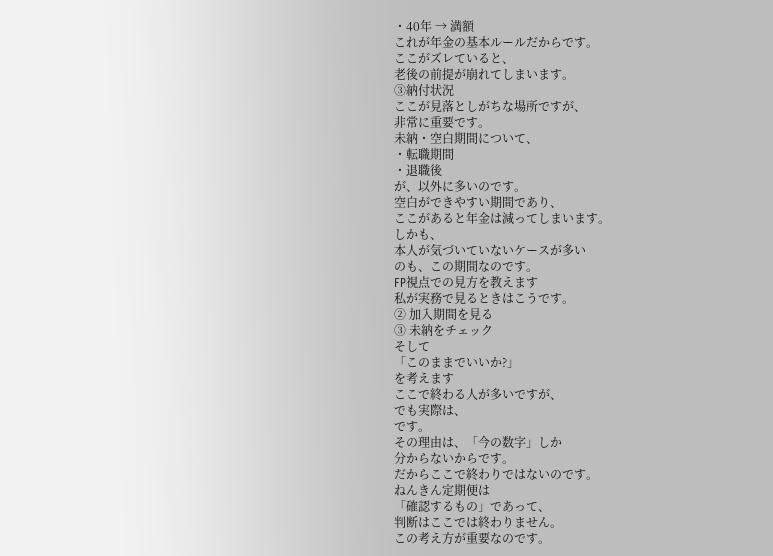・40年 → 満額
これが年金の基本ルールだからです。
ここがズレていると、
老後の前提が崩れてしまいます。
③納付状況
ここが見落としがちな場所ですが、
非常に重要です。
未納・空白期間について、
・転職期間
・退職後
が、以外に多いのです。
空白ができやすい期間であり、
ここがあると年金は減ってしまいます。
しかも、
本人が気づいていないケースが多い
のも、この期間なのです。
FP視点での見方を教えます
私が実務で見るときはこうです。
② 加入期間を見る
③ 未納をチェック
そして
「このままでいいか?」
を考えます
ここで終わる人が多いですが、
でも実際は、
です。
その理由は、「今の数字」しか
分からないからです。
だからここで終わりではないのです。
ねんきん定期便は
「確認するもの」であって、
判断はここでは終わりません。
この考え方が重要なのです。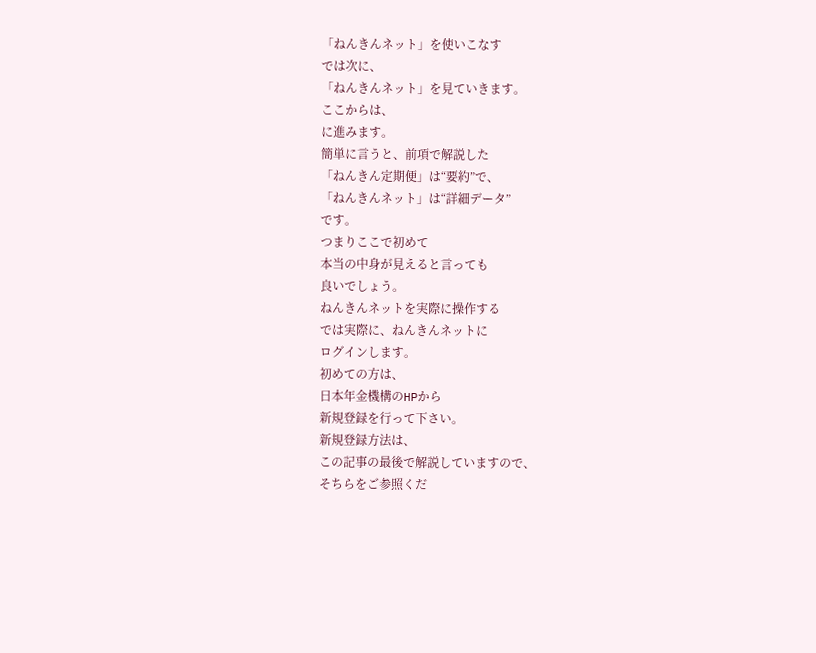「ねんきんネット」を使いこなす
では次に、
「ねんきんネット」を見ていきます。
ここからは、
に進みます。
簡単に言うと、前項で解説した
「ねんきん定期便」は“要約”で、
「ねんきんネット」は“詳細データ”
です。
つまりここで初めて
本当の中身が見えると言っても
良いでしょう。
ねんきんネットを実際に操作する
では実際に、ねんきんネットに
ログインします。
初めての方は、
日本年金機構のHPから
新規登録を行って下さい。
新規登録方法は、
この記事の最後で解説していますので、
そちらをご参照くだ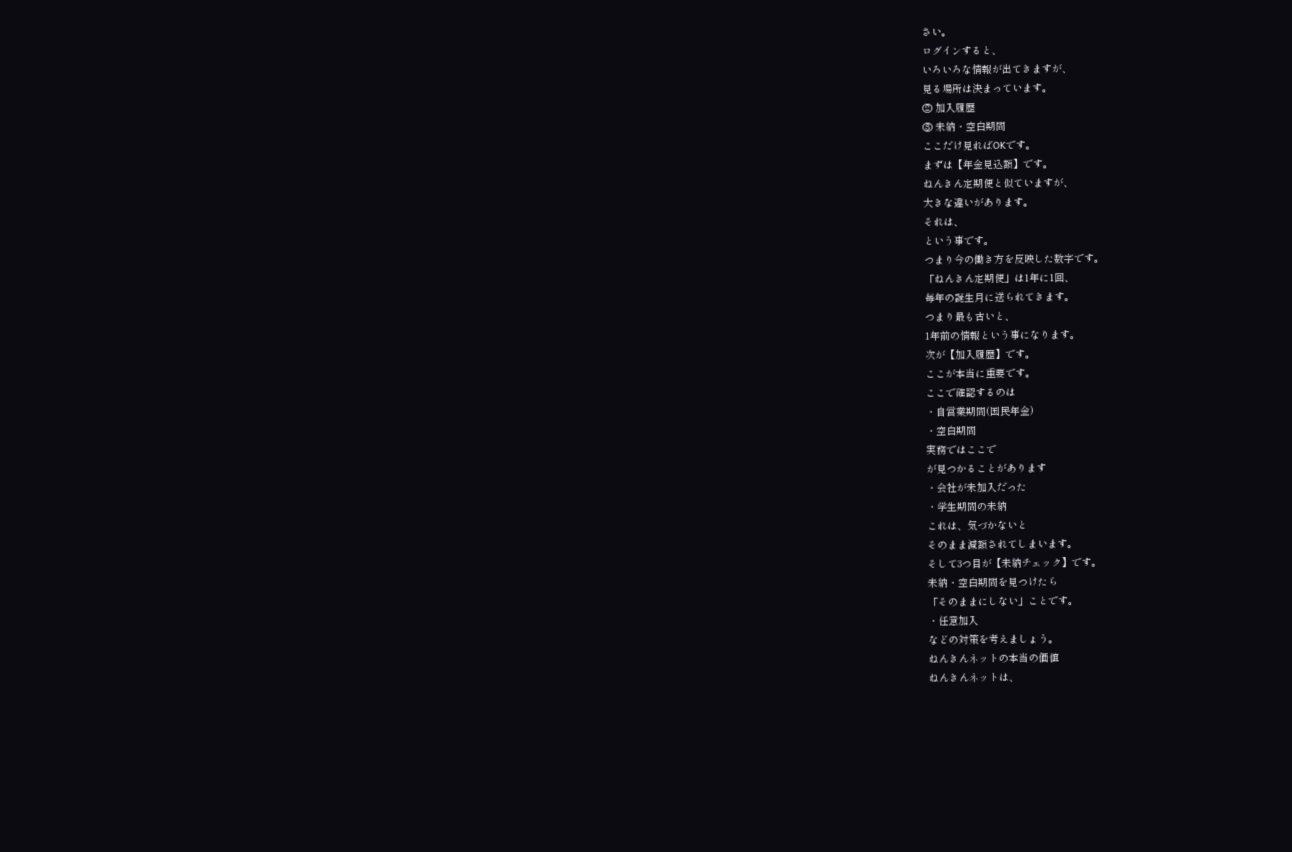さい。
ログインすると、
いろいろな情報が出てきますが、
見る場所は決まっています。
② 加入履歴
③ 未納・空白期間
ここだけ見ればOKです。
まずは【年金見込額】です。
ねんきん定期便と似ていますが、
大きな違いがあります。
それは、
という事です。
つまり今の働き方を反映した数字です。
「ねんきん定期便」は1年に1回、
毎年の誕生月に送られてきます。
つまり最も古いと、
1年前の情報という事になります。
次が【加入履歴】です。
ここが本当に重要です。
ここで確認するのは
・自営業期間(国民年金)
・空白期間
実務ではここで
が見つかることがあります
・会社が未加入だった
・学生期間の未納
これは、気づかないと
そのまま減額されてしまいます。
そして3つ目が【未納チェック】です。
未納・空白期間を見つけたら
「そのままにしない」ことです。
・任意加入
などの対策を考えましょう。
ねんきんネットの本当の価値
ねんきんネットは、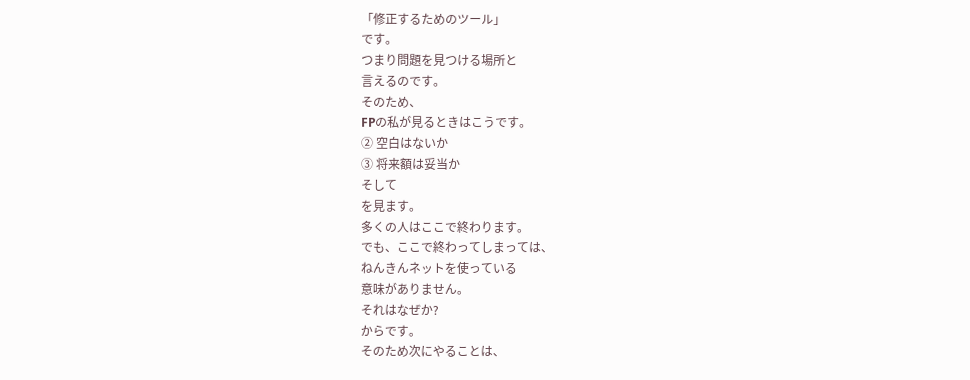「修正するためのツール」
です。
つまり問題を見つける場所と
言えるのです。
そのため、
FPの私が見るときはこうです。
② 空白はないか
③ 将来額は妥当か
そして
を見ます。
多くの人はここで終わります。
でも、ここで終わってしまっては、
ねんきんネットを使っている
意味がありません。
それはなぜか?
からです。
そのため次にやることは、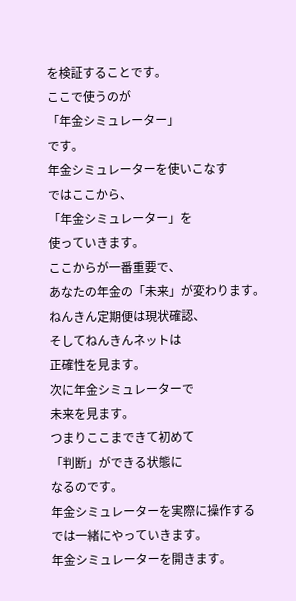を検証することです。
ここで使うのが
「年金シミュレーター」
です。
年金シミュレーターを使いこなす
ではここから、
「年金シミュレーター」を
使っていきます。
ここからが一番重要で、
あなたの年金の「未来」が変わります。
ねんきん定期便は現状確認、
そしてねんきんネットは
正確性を見ます。
次に年金シミュレーターで
未来を見ます。
つまりここまできて初めて
「判断」ができる状態に
なるのです。
年金シミュレーターを実際に操作する
では一緒にやっていきます。
年金シミュレーターを開きます。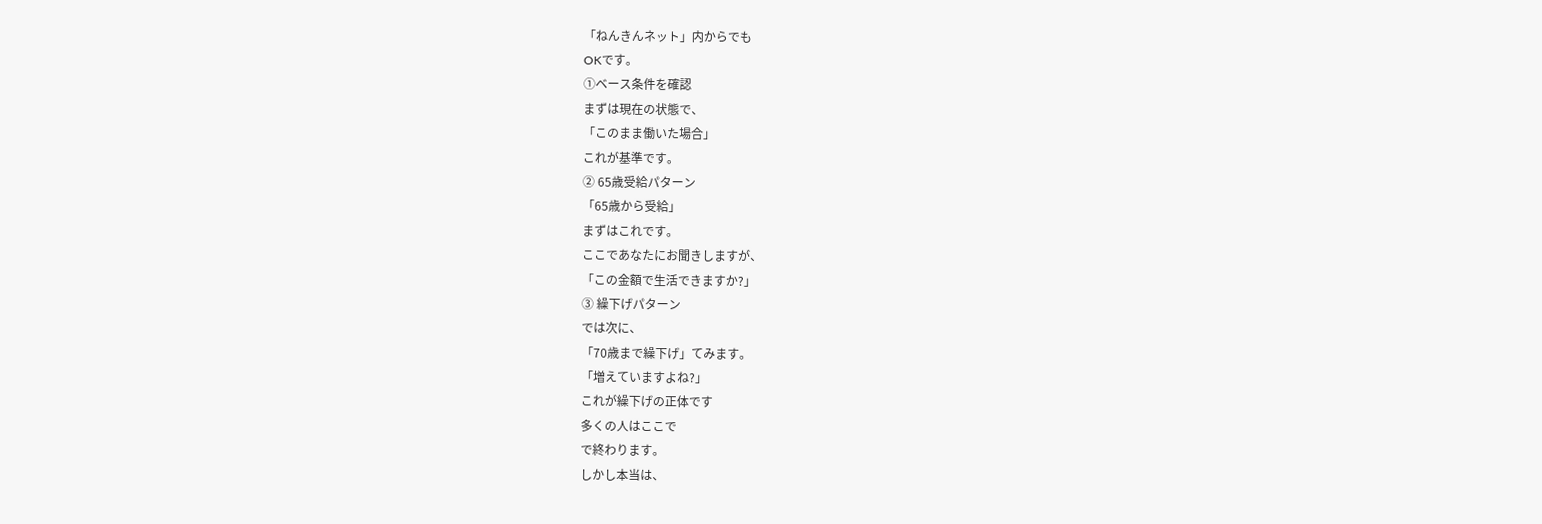「ねんきんネット」内からでも
OKです。
①ベース条件を確認
まずは現在の状態で、
「このまま働いた場合」
これが基準です。
② 65歳受給パターン
「65歳から受給」
まずはこれです。
ここであなたにお聞きしますが、
「この金額で生活できますか?」
③ 繰下げパターン
では次に、
「70歳まで繰下げ」てみます。
「増えていますよね?」
これが繰下げの正体です
多くの人はここで
で終わります。
しかし本当は、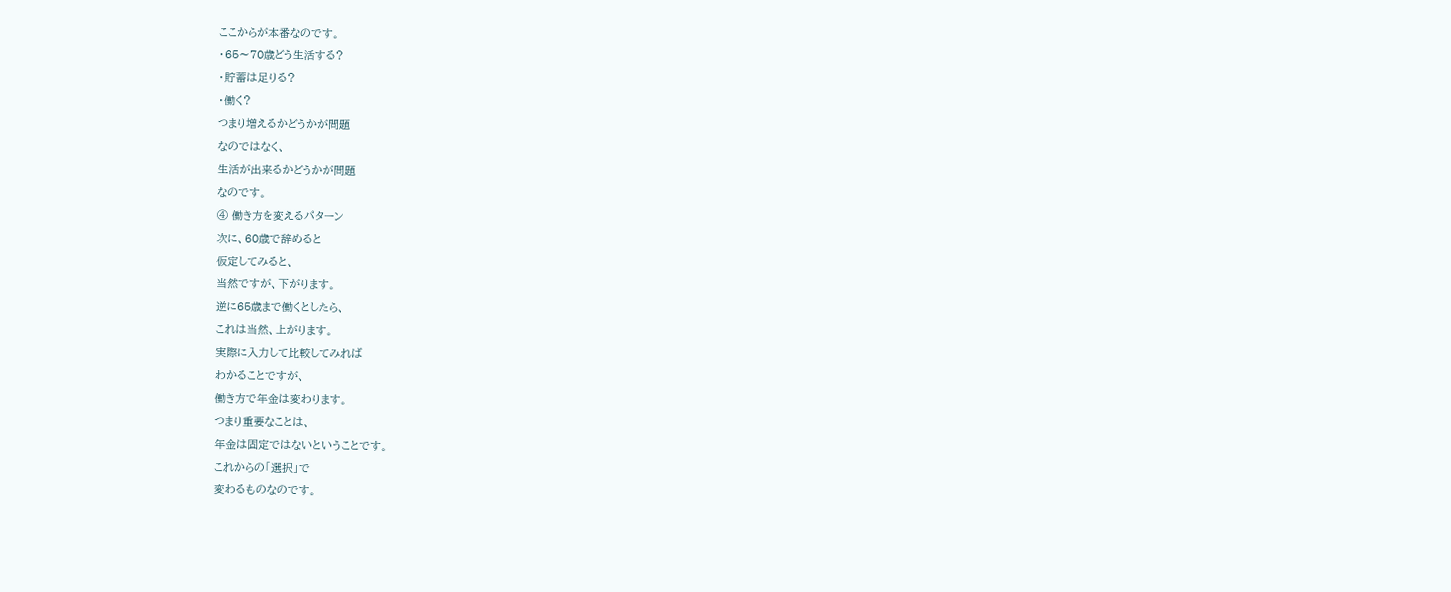ここからが本番なのです。
・65〜70歳どう生活する?
・貯蓄は足りる?
・働く?
つまり増えるかどうかが問題
なのではなく、
生活が出来るかどうかが問題
なのです。
④ 働き方を変えるパターン
次に、60歳で辞めると
仮定してみると、
当然ですが、下がります。
逆に65歳まで働くとしたら、
これは当然、上がります。
実際に入力して比較してみれば
わかることですが、
働き方で年金は変わります。
つまり重要なことは、
年金は固定ではないということです。
これからの「選択」で
変わるものなのです。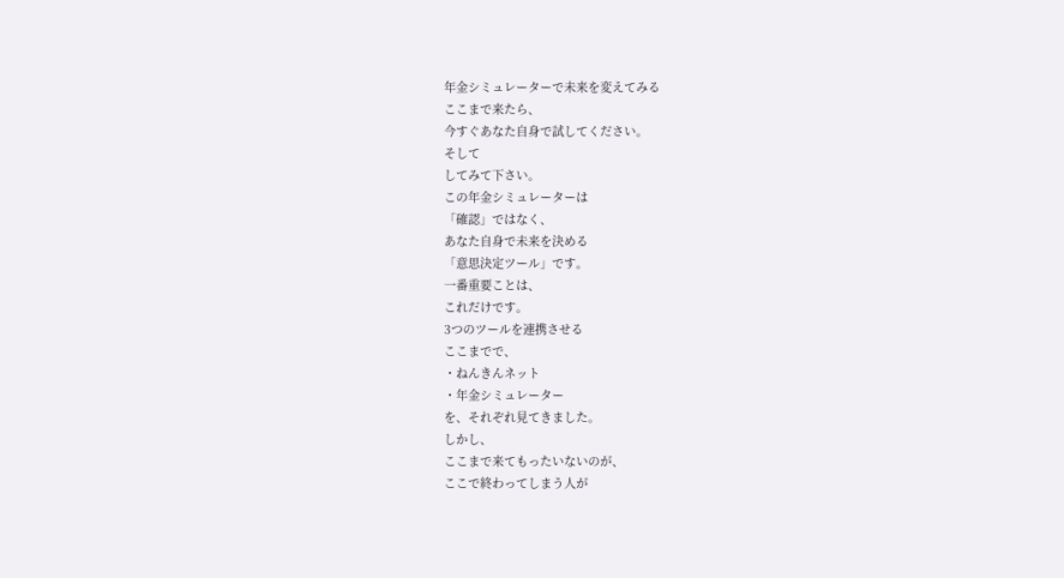年金シミュレーターで未来を変えてみる
ここまで来たら、
今すぐあなた自身で試してください。
そして
してみて下さい。
この年金シミュレーターは
「確認」ではなく、
あなた自身で未来を決める
「意思決定ツール」です。
一番重要ことは、
これだけです。
3つのツールを連携させる
ここまでで、
・ねんきんネット
・年金シミュレーター
を、それぞれ見てきました。
しかし、
ここまで来てもったいないのが、
ここで終わってしまう人が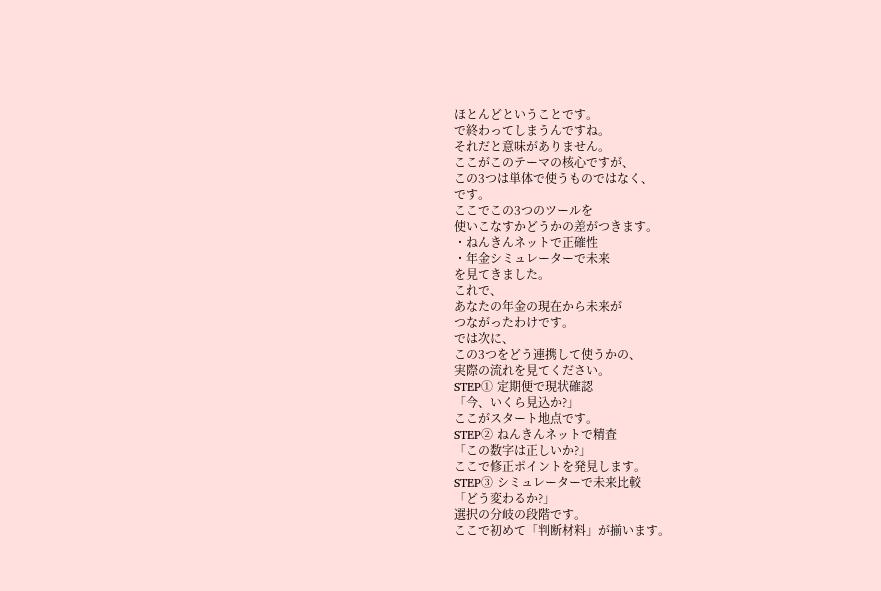ほとんどということです。
で終わってしまうんですね。
それだと意味がありません。
ここがこのテーマの核心ですが、
この3つは単体で使うものではなく、
です。
ここでこの3つのツールを
使いこなすかどうかの差がつきます。
・ねんきんネットで正確性
・年金シミュレーターで未来
を見てきました。
これで、
あなたの年金の現在から未来が
つながったわけです。
では次に、
この3つをどう連携して使うかの、
実際の流れを見てください。
STEP① 定期便で現状確認
「今、いくら見込か?」
ここがスタート地点です。
STEP② ねんきんネットで精査
「この数字は正しいか?」
ここで修正ポイントを発見します。
STEP③ シミュレーターで未来比較
「どう変わるか?」
選択の分岐の段階です。
ここで初めて「判断材料」が揃います。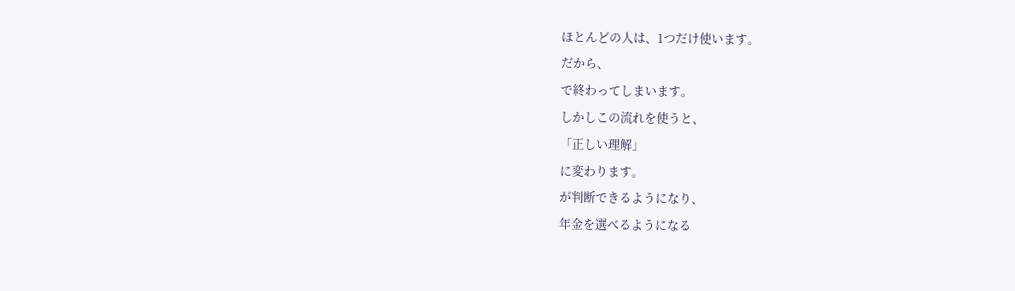ほとんどの人は、1つだけ使います。
だから、
で終わってしまいます。
しかしこの流れを使うと、
「正しい理解」
に変わります。
が判断できるようになり、
年金を選べるようになる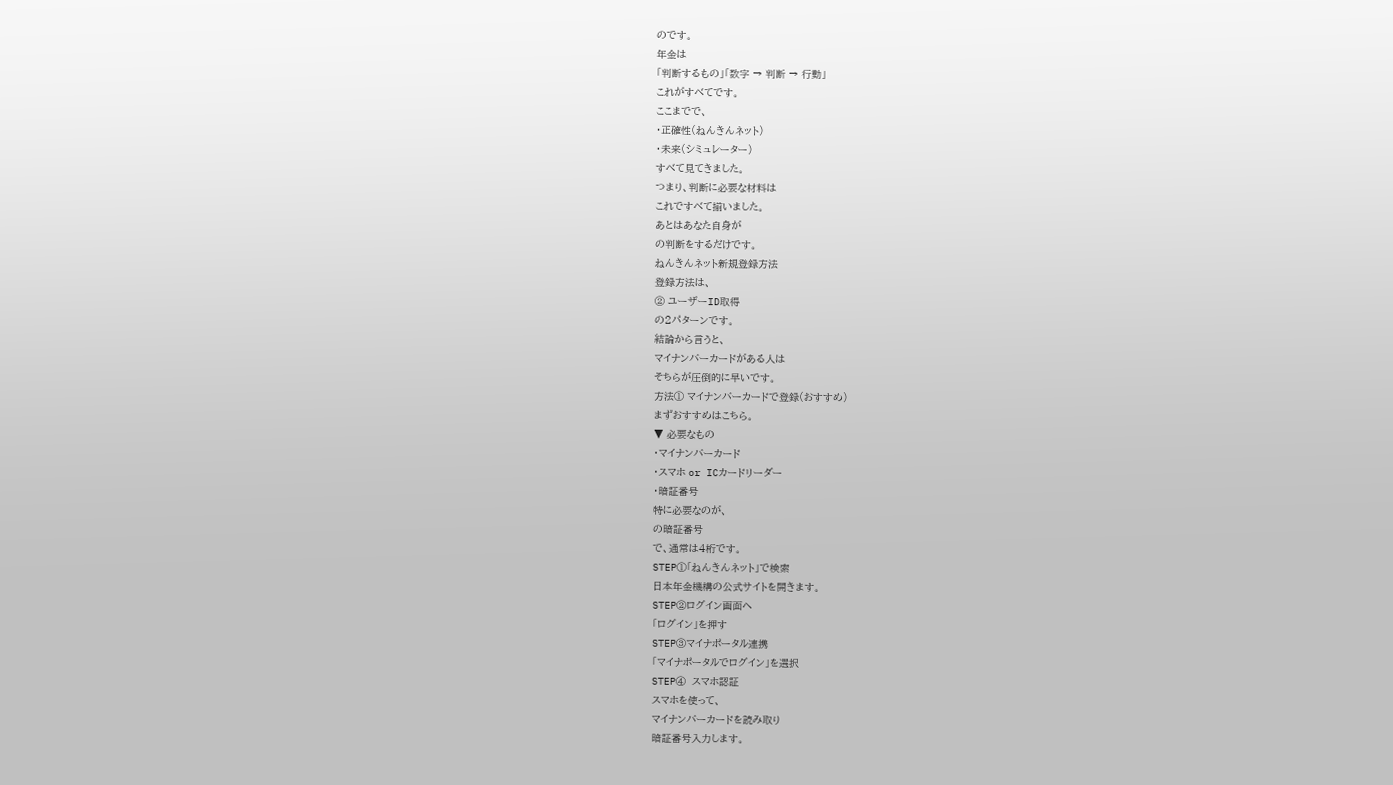のです。
年金は
「判断するもの」「数字 → 判断 → 行動」
これがすべてです。
ここまでで、
・正確性(ねんきんネット)
・未来(シミュレーター)
すべて見てきました。
つまり、判断に必要な材料は
これですべて揃いました。
あとはあなた自身が
の判断をするだけです。
ねんきんネット新規登録方法
登録方法は、
② ユーザーID取得
の2パターンです。
結論から言うと、
マイナンバーカードがある人は
そちらが圧倒的に早いです。
方法① マイナンバーカードで登録(おすすめ)
まずおすすめはこちら。
▼ 必要なもの
・マイナンバーカード
・スマホ or ICカードリーダー
・暗証番号
特に必要なのが、
の暗証番号
で、通常は4桁です。
STEP①「ねんきんネット」で検索
日本年金機構の公式サイトを開きます。
STEP②ログイン画面へ
「ログイン」を押す
STEP③マイナポータル連携
「マイナポータルでログイン」を選択
STEP④ スマホ認証
スマホを使って、
マイナンバーカードを読み取り
暗証番号入力します。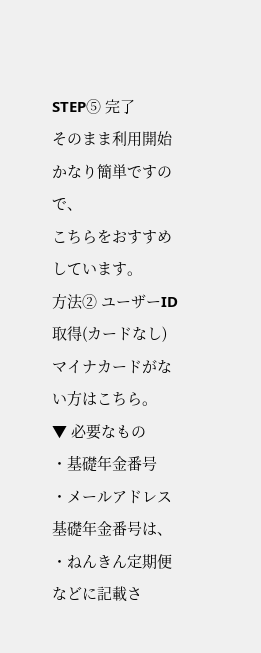STEP⑤ 完了
そのまま利用開始
かなり簡単ですので、
こちらをおすすめしています。
方法② ユーザーID取得(カードなし)
マイナカードがない方はこちら。
▼ 必要なもの
・基礎年金番号
・メールアドレス
基礎年金番号は、
・ねんきん定期便
などに記載さ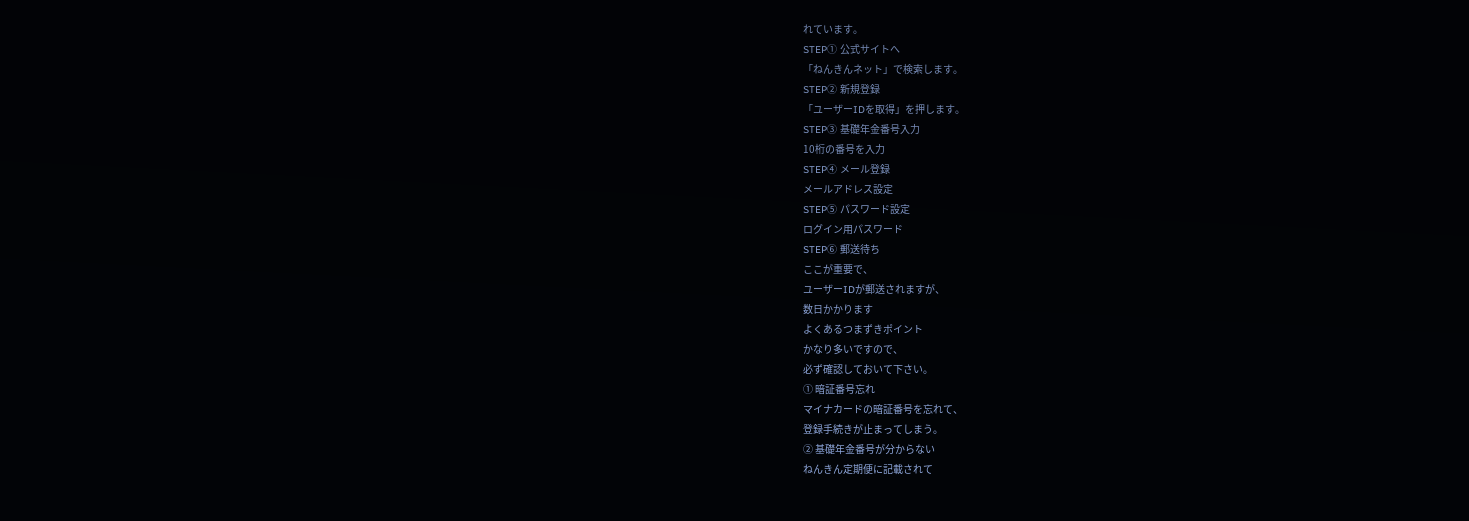れています。
STEP① 公式サイトへ
「ねんきんネット」で検索します。
STEP② 新規登録
「ユーザーIDを取得」を押します。
STEP③ 基礎年金番号入力
10桁の番号を入力
STEP④ メール登録
メールアドレス設定
STEP⑤ パスワード設定
ログイン用パスワード
STEP⑥ 郵送待ち
ここが重要で、
ユーザーIDが郵送されますが、
数日かかります
よくあるつまずきポイント
かなり多いですので、
必ず確認しておいて下さい。
① 暗証番号忘れ
マイナカードの暗証番号を忘れて、
登録手続きが止まってしまう。
② 基礎年金番号が分からない
ねんきん定期便に記載されて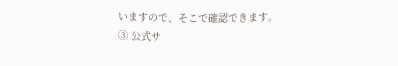いますので、そこで確認できます。
③ 公式サ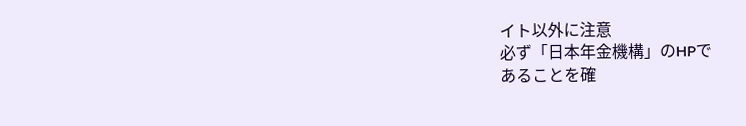イト以外に注意
必ず「日本年金機構」のHPで
あることを確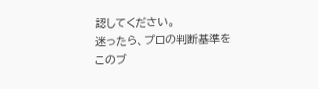認してください。
迷ったら、プロの判断基準を
このブ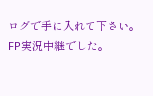ログで手に入れて下さい。
FP実況中継でした。